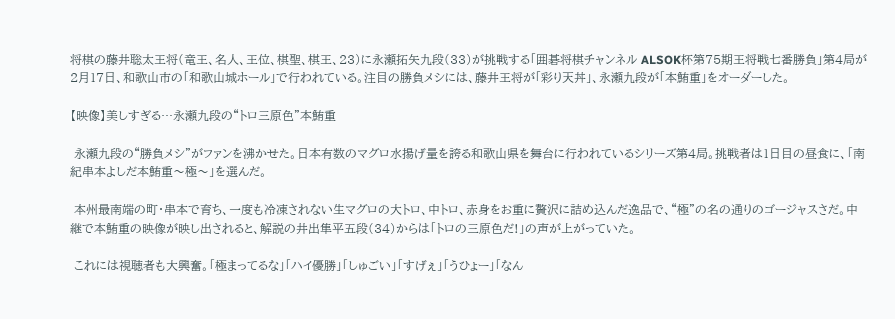将棋の藤井聡太王将(竜王、名人、王位、棋聖、棋王、23)に永瀬拓矢九段(33)が挑戦する「囲碁将棋チャンネル ALSOK杯第75期王将戦七番勝負」第4局が2月17日、和歌山市の「和歌山城ホール」で行われている。注目の勝負メシには、藤井王将が「彩り天丼」、永瀬九段が「本鮪重」をオーダーした。

【映像】美しすぎる…永瀬九段の“トロ三原色”本鮪重

 永瀬九段の“勝負メシ”がファンを沸かせた。日本有数のマグロ水揚げ量を誇る和歌山県を舞台に行われているシリーズ第4局。挑戦者は1日目の昼食に、「南紀串本よしだ本鮪重〜極〜」を選んだ。

 本州最南端の町・串本で育ち、一度も冷凍されない生マグロの大トロ、中トロ、赤身をお重に贅沢に詰め込んだ逸品で、“極”の名の通りのゴージャスさだ。中継で本鮪重の映像が映し出されると、解説の井出隼平五段(34)からは「トロの三原色だ!」の声が上がっていた。

 これには視聴者も大興奮。「極まってるな」「ハイ優勝」「しゅごい」「すげぇ」「うひょー」「なん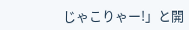じゃこりゃー!」と開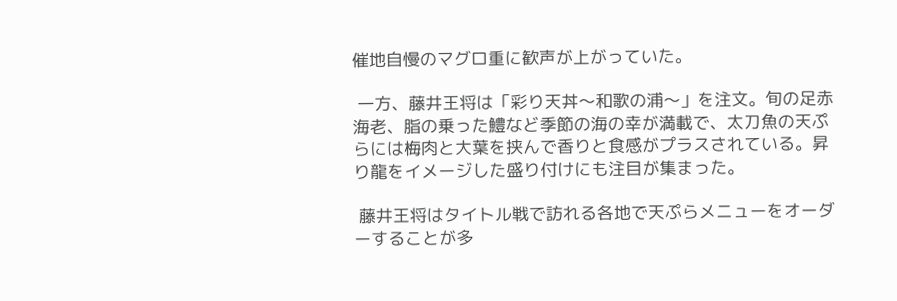催地自慢のマグロ重に歓声が上がっていた。

 一方、藤井王将は「彩り天丼〜和歌の浦〜」を注文。旬の足赤海老、脂の乗った鱧など季節の海の幸が満載で、太刀魚の天ぷらには梅肉と大葉を挟んで香りと食感がプラスされている。昇り龍をイメージした盛り付けにも注目が集まった。

 藤井王将はタイトル戦で訪れる各地で天ぷらメニューをオーダーすることが多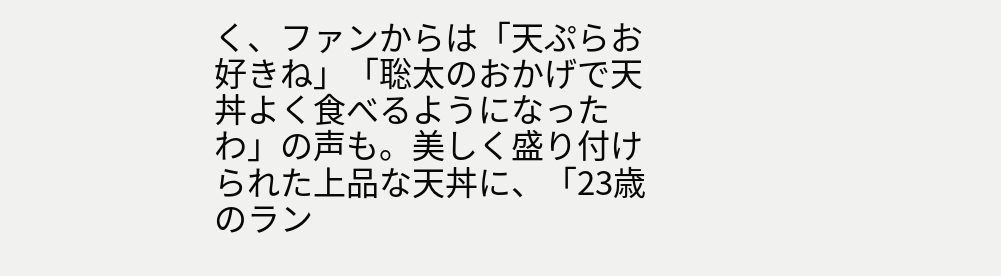く、ファンからは「天ぷらお好きね」「聡太のおかげで天丼よく食べるようになったわ」の声も。美しく盛り付けられた上品な天丼に、「23歳のラン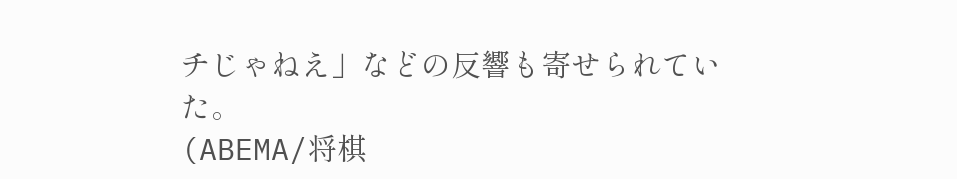チじゃねえ」などの反響も寄せられていた。
(ABEMA/将棋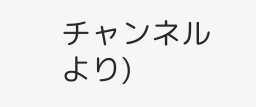チャンネルより)